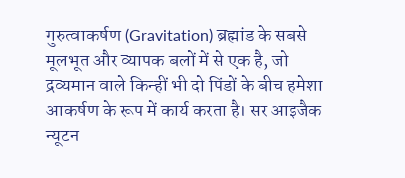गुरुत्वाकर्षण (Gravitation) ब्रह्मांड के सबसे मूलभूत और व्यापक बलों में से एक है, जो द्रव्यमान वाले किन्हीं भी दो पिंडों के बीच हमेशा आकर्षण के रूप में कार्य करता है। सर आइजैक न्यूटन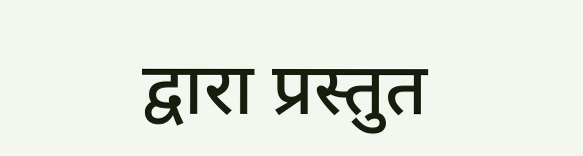द्वारा प्रस्तुत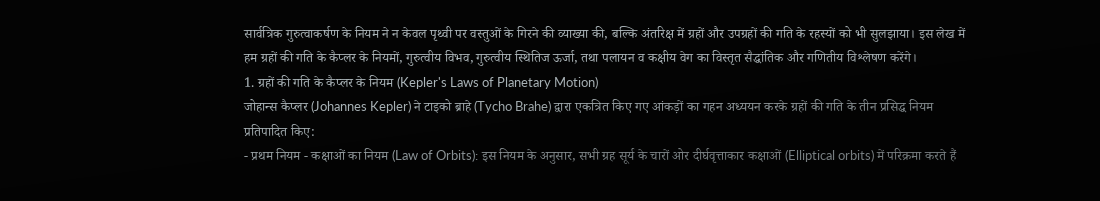सार्वत्रिक गुरुत्वाकर्षण के नियम ने न केवल पृथ्वी पर वस्तुओं के गिरने की व्याख्या की, बल्कि अंतरिक्ष में ग्रहों और उपग्रहों की गति के रहस्यों को भी सुलझाया। इस लेख में हम ग्रहों की गति के कैप्लर के नियमों, गुरुत्वीय विभव, गुरुत्वीय स्थितिज ऊर्जा, तथा पलायन व कक्षीय वेग का विस्तृत सैद्धांतिक और गणितीय विश्लेषण करेंगे।
1. ग्रहों की गति के कैप्लर के नियम (Kepler's Laws of Planetary Motion)
जोहान्स कैप्लर (Johannes Kepler) ने टाइको ब्राहे (Tycho Brahe) द्वारा एकत्रित किए गए आंकड़ों का गहन अध्ययन करके ग्रहों की गति के तीन प्रसिद्ध नियम प्रतिपादित किए:
- प्रथम नियम - कक्षाओं का नियम (Law of Orbits): इस नियम के अनुसार, सभी ग्रह सूर्य के चारों ओर दीर्घवृत्ताकार कक्षाओं (Elliptical orbits) में परिक्रमा करते हैं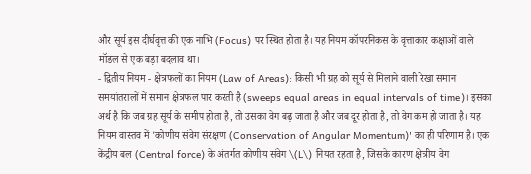और सूर्य इस दीर्घवृत्त की एक नाभि (Focus) पर स्थित होता है। यह नियम कॉपरनिकस के वृत्ताकार कक्षाओं वाले मॉडल से एक बड़ा बदलाव था।
- द्वितीय नियम - क्षेत्रफलों का नियम (Law of Areas): किसी भी ग्रह को सूर्य से मिलाने वाली रेखा समान समयांतरालों में समान क्षेत्रफल पार करती है (sweeps equal areas in equal intervals of time)। इसका अर्थ है कि जब ग्रह सूर्य के समीप होता है, तो उसका वेग बढ़ जाता है और जब दूर होता है, तो वेग कम हो जाता है। यह नियम वास्तव में 'कोणीय संवेग संरक्षण (Conservation of Angular Momentum)' का ही परिणाम है। एक केंद्रीय बल (Central force) के अंतर्गत कोणीय संवेग \(L\) नियत रहता है, जिसके कारण क्षेत्रीय वेग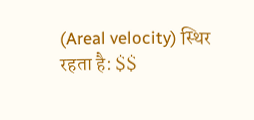(Areal velocity) स्थिर रहता है: $$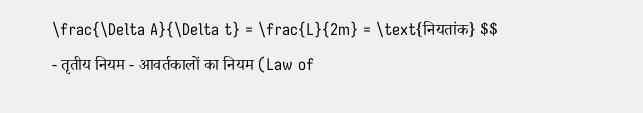\frac{\Delta A}{\Delta t} = \frac{L}{2m} = \text{नियतांक} $$
- तृतीय नियम - आवर्तकालों का नियम (Law of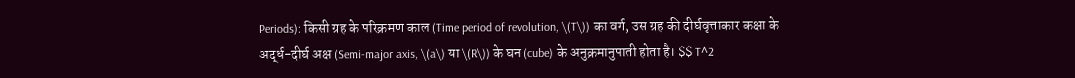Periods): किसी ग्रह के परिक्रमण काल (Time period of revolution, \(T\)) का वर्ग, उस ग्रह की दीर्घवृत्ताकार कक्षा के अर्द्ध-दीर्घ अक्ष (Semi-major axis, \(a\) या \(R\)) के घन (cube) के अनुक्रमानुपाती होता है। $$ T^2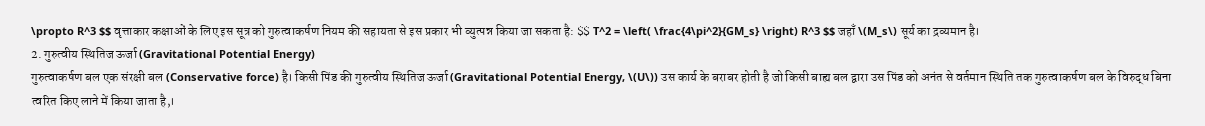\propto R^3 $$ वृत्ताकार कक्षाओं के लिए इस सूत्र को गुरुत्वाकर्षण नियम की सहायता से इस प्रकार भी व्युत्पन्न किया जा सकता है: $$ T^2 = \left( \frac{4\pi^2}{GM_s} \right) R^3 $$ जहाँ \(M_s\) सूर्य का द्रव्यमान है।
2. गुरुत्वीय स्थितिज ऊर्जा (Gravitational Potential Energy)
गुरुत्वाकर्षण बल एक संरक्षी बल (Conservative force) है। किसी पिंड की गुरुत्वीय स्थितिज ऊर्जा (Gravitational Potential Energy, \(U\)) उस कार्य के बराबर होती है जो किसी बाह्य बल द्वारा उस पिंड को अनंत से वर्तमान स्थिति तक गुरुत्वाकर्षण बल के विरुद्ध बिना त्वरित किए लाने में किया जाता है,।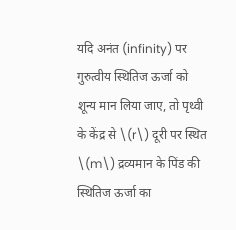यदि अनंत (infinity) पर गुरुत्वीय स्थितिज ऊर्जा को शून्य मान लिया जाए, तो पृथ्वी के केंद्र से \(r\) दूरी पर स्थित \(m\) द्रव्यमान के पिंड की स्थितिज ऊर्जा का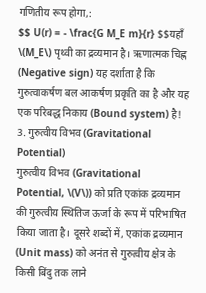गणितीय रूप होगा,:
$$ U(r) = - \frac{G M_E m}{r} $$यहाँ \(M_E\) पृथ्वी का द्रव्यमान है। ऋणात्मक चिह्न (Negative sign) यह दर्शाता है कि गुरुत्वाकर्षण बल आकर्षण प्रकृति का है और यह एक परिबद्ध निकाय (Bound system) है!
3. गुरुत्वीय विभव (Gravitational Potential)
गुरुत्वीय विभव (Gravitational Potential, \(V\)) को प्रति एकांक द्रव्यमान की गुरुत्वीय स्थितिज ऊर्जा के रूप में परिभाषित किया जाता है। दूसरे शब्दों में, एकांक द्रव्यमान (Unit mass) को अनंत से गुरुत्वीय क्षेत्र के किसी बिंदु तक लाने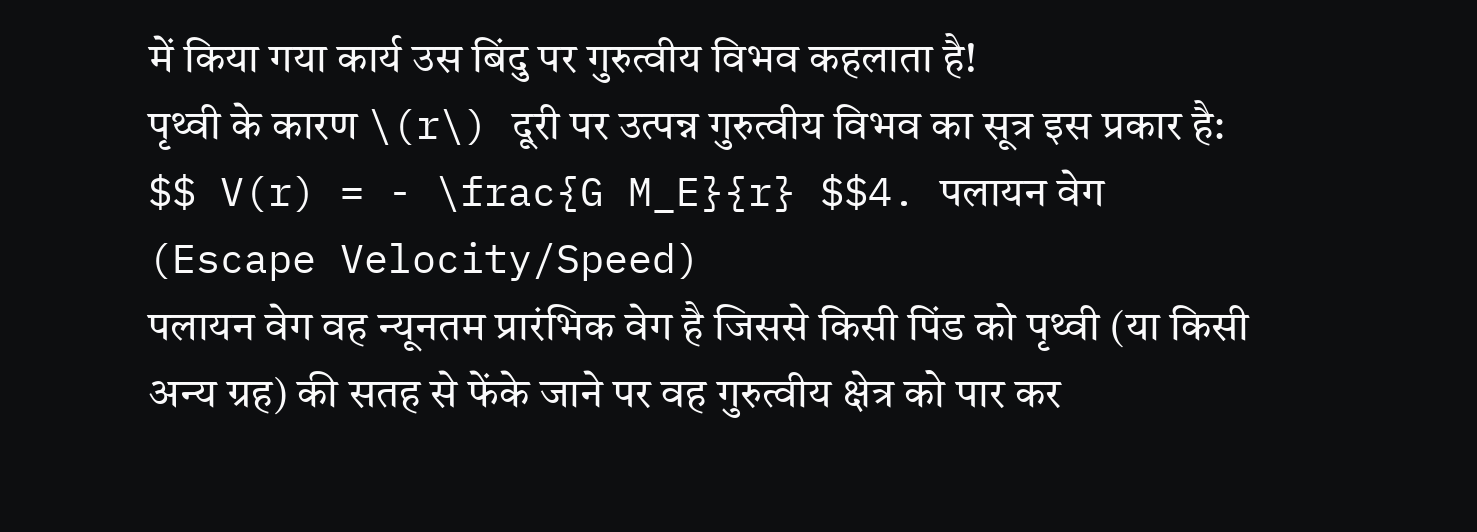में किया गया कार्य उस बिंदु पर गुरुत्वीय विभव कहलाता है!
पृथ्वी के कारण \(r\) दूरी पर उत्पन्न गुरुत्वीय विभव का सूत्र इस प्रकार है:
$$ V(r) = - \frac{G M_E}{r} $$4. पलायन वेग (Escape Velocity/Speed)
पलायन वेग वह न्यूनतम प्रारंभिक वेग है जिससे किसी पिंड को पृथ्वी (या किसी अन्य ग्रह) की सतह से फेंके जाने पर वह गुरुत्वीय क्षेत्र को पार कर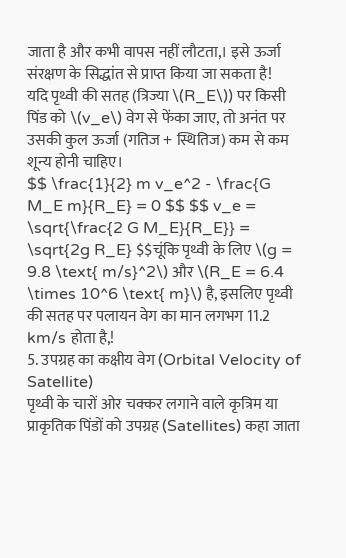जाता है और कभी वापस नहीं लौटता,। इसे ऊर्जा संरक्षण के सिद्धांत से प्राप्त किया जा सकता है!
यदि पृथ्वी की सतह (त्रिज्या \(R_E\)) पर किसी पिंड को \(v_e\) वेग से फेंका जाए, तो अनंत पर उसकी कुल ऊर्जा (गतिज + स्थितिज) कम से कम शून्य होनी चाहिए।
$$ \frac{1}{2} m v_e^2 - \frac{G M_E m}{R_E} = 0 $$ $$ v_e = \sqrt{\frac{2 G M_E}{R_E}} = \sqrt{2g R_E} $$चूंकि पृथ्वी के लिए \(g = 9.8 \text{ m/s}^2\) और \(R_E = 6.4 \times 10^6 \text{ m}\) है, इसलिए पृथ्वी की सतह पर पलायन वेग का मान लगभग 11.2 km/s होता है,!
5. उपग्रह का कक्षीय वेग (Orbital Velocity of Satellite)
पृथ्वी के चारों ओर चक्कर लगाने वाले कृत्रिम या प्राकृतिक पिंडों को उपग्रह (Satellites) कहा जाता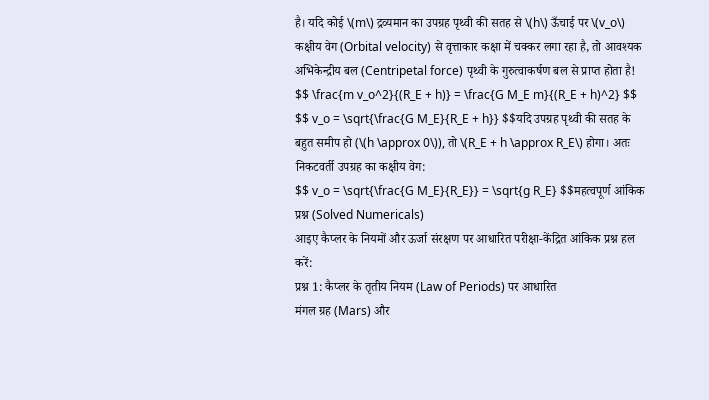है। यदि कोई \(m\) द्रव्यमान का उपग्रह पृथ्वी की सतह से \(h\) ऊँचाई पर \(v_o\) कक्षीय वेग (Orbital velocity) से वृत्ताकार कक्षा में चक्कर लगा रहा है, तो आवश्यक अभिकेन्द्रीय बल (Centripetal force) पृथ्वी के गुरुत्वाकर्षण बल से प्राप्त होता है!
$$ \frac{m v_o^2}{(R_E + h)} = \frac{G M_E m}{(R_E + h)^2} $$ $$ v_o = \sqrt{\frac{G M_E}{R_E + h}} $$यदि उपग्रह पृथ्वी की सतह के बहुत समीप हो (\(h \approx 0\)), तो \(R_E + h \approx R_E\) होगा। अतः निकटवर्ती उपग्रह का कक्षीय वेग:
$$ v_o = \sqrt{\frac{G M_E}{R_E}} = \sqrt{g R_E} $$महत्वपूर्ण आंकिक प्रश्न (Solved Numericals)
आइए कैप्लर के नियमों और ऊर्जा संरक्षण पर आधारित परीक्षा-केंद्रित आंकिक प्रश्न हल करें:
प्रश्न 1: कैप्लर के तृतीय नियम (Law of Periods) पर आधारित
मंगल ग्रह (Mars) और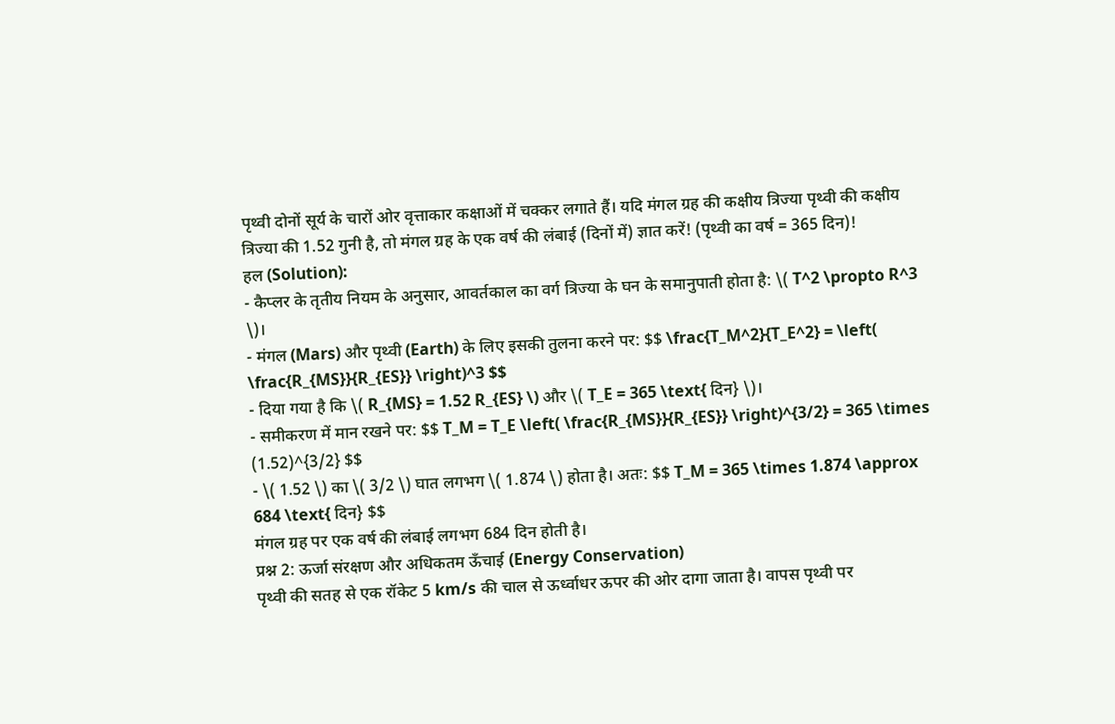पृथ्वी दोनों सूर्य के चारों ओर वृत्ताकार कक्षाओं में चक्कर लगाते हैं। यदि मंगल ग्रह की कक्षीय त्रिज्या पृथ्वी की कक्षीय त्रिज्या की 1.52 गुनी है, तो मंगल ग्रह के एक वर्ष की लंबाई (दिनों में) ज्ञात करें! (पृथ्वी का वर्ष = 365 दिन)!
हल (Solution):
- कैप्लर के तृतीय नियम के अनुसार, आवर्तकाल का वर्ग त्रिज्या के घन के समानुपाती होता है: \( T^2 \propto R^3 \)।
- मंगल (Mars) और पृथ्वी (Earth) के लिए इसकी तुलना करने पर: $$ \frac{T_M^2}{T_E^2} = \left( \frac{R_{MS}}{R_{ES}} \right)^3 $$
- दिया गया है कि \( R_{MS} = 1.52 R_{ES} \) और \( T_E = 365 \text{ दिन} \)।
- समीकरण में मान रखने पर: $$ T_M = T_E \left( \frac{R_{MS}}{R_{ES}} \right)^{3/2} = 365 \times (1.52)^{3/2} $$
- \( 1.52 \) का \( 3/2 \) घात लगभग \( 1.874 \) होता है। अतः: $$ T_M = 365 \times 1.874 \approx 684 \text{ दिन} $$
मंगल ग्रह पर एक वर्ष की लंबाई लगभग 684 दिन होती है।
प्रश्न 2: ऊर्जा संरक्षण और अधिकतम ऊँचाई (Energy Conservation)
पृथ्वी की सतह से एक रॉकेट 5 km/s की चाल से ऊर्ध्वाधर ऊपर की ओर दागा जाता है। वापस पृथ्वी पर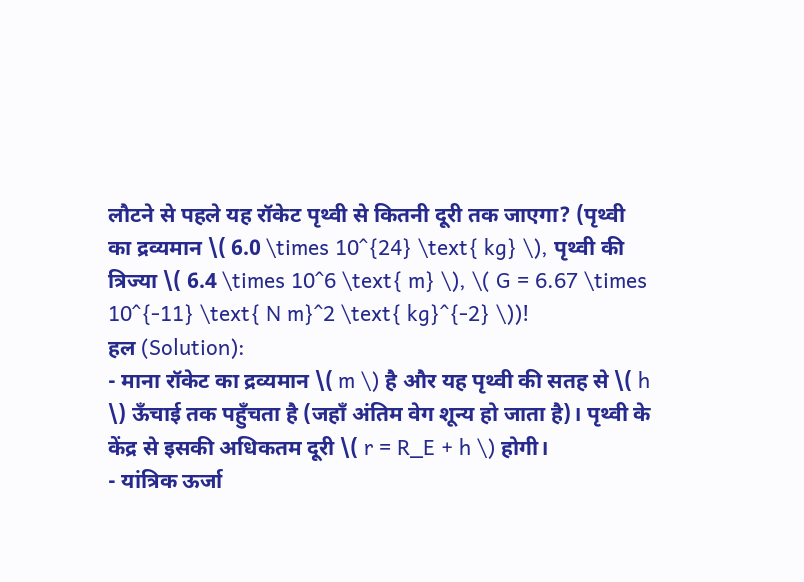लौटने से पहले यह रॉकेट पृथ्वी से कितनी दूरी तक जाएगा? (पृथ्वी का द्रव्यमान \( 6.0 \times 10^{24} \text{ kg} \), पृथ्वी की त्रिज्या \( 6.4 \times 10^6 \text{ m} \), \( G = 6.67 \times 10^{-11} \text{ N m}^2 \text{ kg}^{-2} \))!
हल (Solution):
- माना रॉकेट का द्रव्यमान \( m \) है और यह पृथ्वी की सतह से \( h \) ऊँचाई तक पहुँचता है (जहाँ अंतिम वेग शून्य हो जाता है)। पृथ्वी के केंद्र से इसकी अधिकतम दूरी \( r = R_E + h \) होगी।
- यांत्रिक ऊर्जा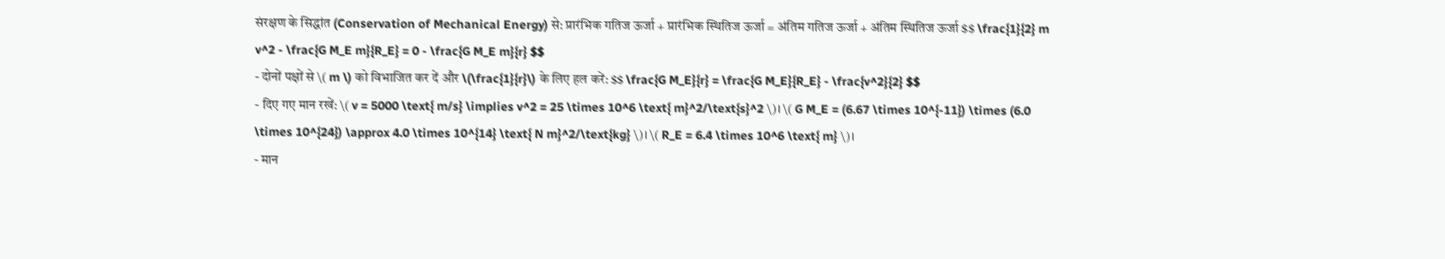संरक्षण के सिद्धांत (Conservation of Mechanical Energy) से: प्रारंभिक गतिज ऊर्जा + प्रारंभिक स्थितिज ऊर्जा = अंतिम गतिज ऊर्जा + अंतिम स्थितिज ऊर्जा $$ \frac{1}{2} m v^2 - \frac{G M_E m}{R_E} = 0 - \frac{G M_E m}{r} $$
- दोनों पक्षों से \( m \) को विभाजित कर दें और \(\frac{1}{r}\) के लिए हल करें: $$ \frac{G M_E}{r} = \frac{G M_E}{R_E} - \frac{v^2}{2} $$
- दिए गए मान रखें: \( v = 5000 \text{ m/s} \implies v^2 = 25 \times 10^6 \text{ m}^2/\text{s}^2 \)। \( G M_E = (6.67 \times 10^{-11}) \times (6.0 \times 10^{24}) \approx 4.0 \times 10^{14} \text{ N m}^2/\text{kg} \)। \( R_E = 6.4 \times 10^6 \text{ m} \)।
- मान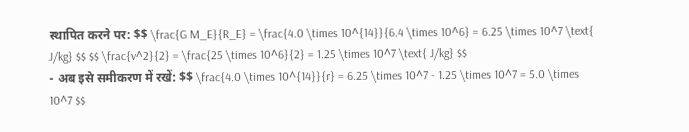स्थापित करने पर: $$ \frac{G M_E}{R_E} = \frac{4.0 \times 10^{14}}{6.4 \times 10^6} = 6.25 \times 10^7 \text{ J/kg} $$ $$ \frac{v^2}{2} = \frac{25 \times 10^6}{2} = 1.25 \times 10^7 \text{ J/kg} $$
- अब इसे समीकरण में रखें: $$ \frac{4.0 \times 10^{14}}{r} = 6.25 \times 10^7 - 1.25 \times 10^7 = 5.0 \times 10^7 $$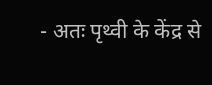- अतः पृथ्वी के केंद्र से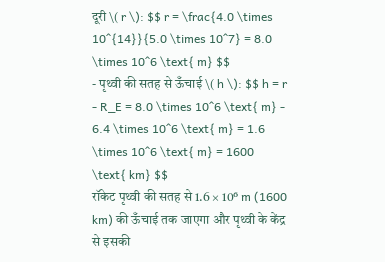दूरी \( r \): $$ r = \frac{4.0 \times 10^{14}}{5.0 \times 10^7} = 8.0 \times 10^6 \text{ m} $$
- पृथ्वी की सतह से ऊँचाई \( h \): $$ h = r - R_E = 8.0 \times 10^6 \text{ m} - 6.4 \times 10^6 \text{ m} = 1.6 \times 10^6 \text{ m} = 1600 \text{ km} $$
रॉकेट पृथ्वी की सतह से 1.6 × 10⁶ m (1600 km) की ऊँचाई तक जाएगा और पृथ्वी के केंद्र से इसकी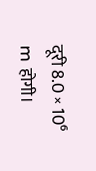दूरी 8.0 × 10⁶ m होगी।